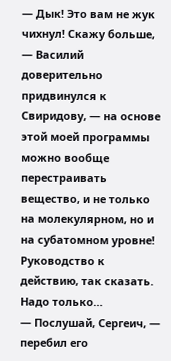— Дык! Это вам не жук чихнул! Скажу больше, — Василий доверительно придвинулся к Свиридову, — на основе этой моей программы можно вообще перестраивать вещество, и не только на молекулярном, но и на субатомном уровне! Руководство к действию, так сказать. Надо только…
— Послушай, Сергеич, — перебил его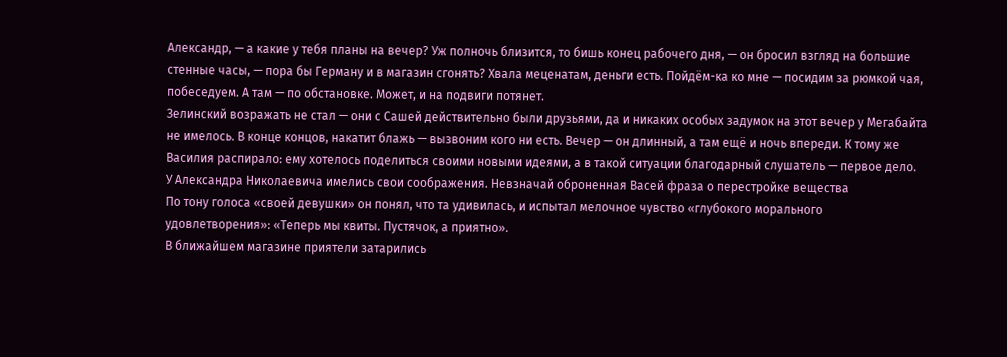Александр, — а какие у тебя планы на вечер? Уж полночь близится, то бишь конец рабочего дня, — он бросил взгляд на большие стенные часы, — пора бы Герману и в магазин сгонять? Хвала меценатам, деньги есть. Пойдём-ка ко мне — посидим за рюмкой чая, побеседуем. А там — по обстановке. Может, и на подвиги потянет.
Зелинский возражать не стал — они с Сашей действительно были друзьями, да и никаких особых задумок на этот вечер у Мегабайта не имелось. В конце концов, накатит блажь — вызвоним кого ни есть. Вечер — он длинный, а там ещё и ночь впереди. К тому же Василия распирало: ему хотелось поделиться своими новыми идеями, а в такой ситуации благодарный слушатель — первое дело.
У Александра Николаевича имелись свои соображения. Невзначай оброненная Васей фраза о перестройке вещества
По тону голоса «своей девушки» он понял, что та удивилась, и испытал мелочное чувство «глубокого морального удовлетворения»: «Теперь мы квиты. Пустячок, а приятно».
В ближайшем магазине приятели затарились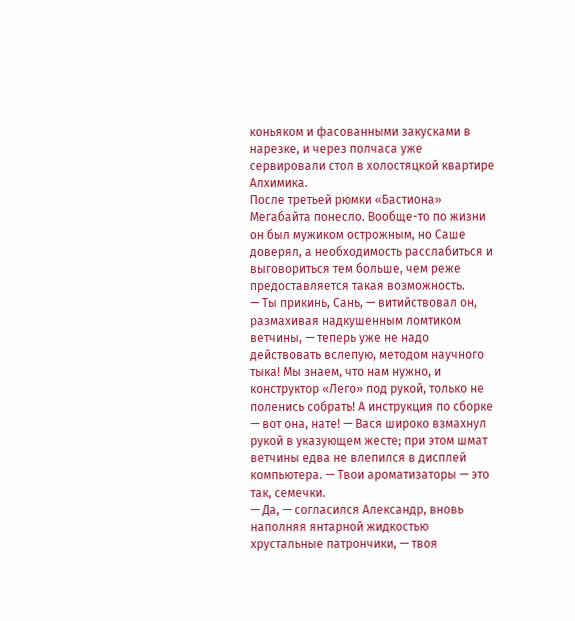коньяком и фасованными закусками в нарезке, и через полчаса уже сервировали стол в холостяцкой квартире Алхимика.
После третьей рюмки «Бастиона» Мегабайта понесло. Вообще-то по жизни он был мужиком острожным, но Саше доверял, а необходимость расслабиться и выговориться тем больше, чем реже предоставляется такая возможность.
— Ты прикинь, Сань, — витийствовал он, размахивая надкушенным ломтиком ветчины, — теперь уже не надо действовать вслепую, методом научного тыка! Мы знаем, что нам нужно, и конструктор «Лего» под рукой, только не поленись собрать! А инструкция по сборке — вот она, нате! — Вася широко взмахнул рукой в указующем жесте; при этом шмат ветчины едва не влепился в дисплей компьютера. — Твои ароматизаторы — это так, семечки.
— Да, — согласился Александр, вновь наполняя янтарной жидкостью хрустальные патрончики, — твоя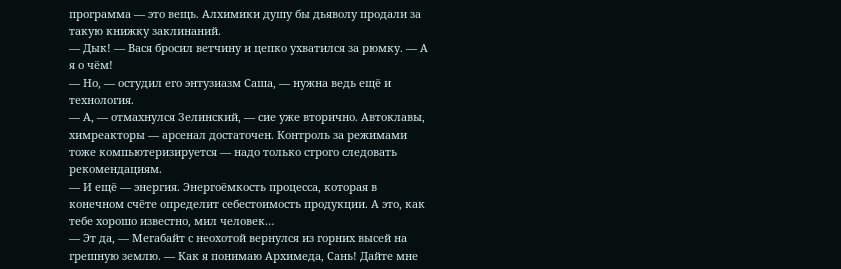программа — это вещь. Алхимики душу бы дьяволу продали за такую книжку заклинаний.
— Дык! — Вася бросил ветчину и цепко ухватился за рюмку. — А я о чём!
— Но, — остудил его энтузиазм Саша, — нужна ведь ещё и технология.
— А, — отмахнулся Зелинский, — сие уже вторично. Автоклавы, химреакторы — арсенал достаточен. Контроль за режимами тоже компьютеризируется — надо только строго следовать рекомендациям.
— И ещё — энергия. Энергоёмкость процесса, которая в конечном счёте определит себестоимость продукции. А это, как тебе хорошо известно, мил человек…
— Эт да, — Мегабайт с неохотой вернулся из горних высей на грешную землю. — Как я понимаю Архимеда, Сань! Дайте мне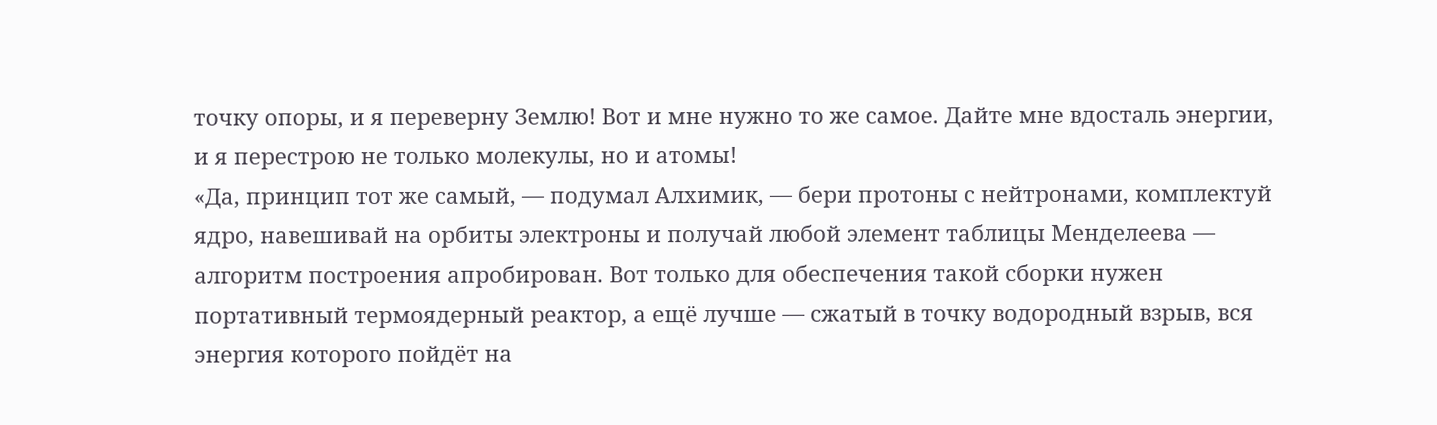точку опоры, и я переверну Землю! Вот и мне нужно то же самое. Дайте мне вдосталь энергии, и я перестрою не только молекулы, но и атомы!
«Да, принцип тот же самый, — подумал Алхимик, — бери протоны с нейтронами, комплектуй ядро, навешивай на орбиты электроны и получай любой элемент таблицы Менделеева — алгоритм построения апробирован. Вот только для обеспечения такой сборки нужен портативный термоядерный реактор, а ещё лучше — сжатый в точку водородный взрыв, вся энергия которого пойдёт на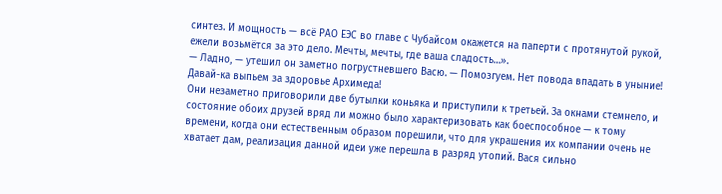синтез. И мощность — всё РАО ЕЭС во главе с Чубайсом окажется на паперти с протянутой рукой, ежели возьмётся за это дело. Мечты, мечты, где ваша сладость…».
— Ладно, — утешил он заметно погрустневшего Васю. — Помозгуем. Нет повода впадать в уныние! Давай-ка выпьем за здоровье Архимеда!
Они незаметно приговорили две бутылки коньяка и приступили к третьей. За окнами стемнело, и состояние обоих друзей вряд ли можно было характеризовать как боеспособное — к тому времени, когда они естественным образом порешили, что для украшения их компании очень не хватает дам, реализация данной идеи уже перешла в разряд утопий. Вася сильно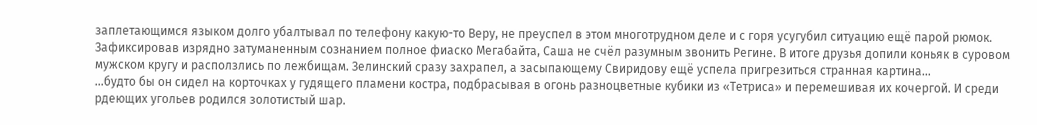заплетающимся языком долго убалтывал по телефону какую-то Веру, не преуспел в этом многотрудном деле и с горя усугубил ситуацию ещё парой рюмок.
Зафиксировав изрядно затуманенным сознанием полное фиаско Мегабайта, Саша не счёл разумным звонить Регине. В итоге друзья допили коньяк в суровом мужском кругу и расползлись по лежбищам. Зелинский сразу захрапел, а засыпающему Свиридову ещё успела пригрезиться странная картина…
…будто бы он сидел на корточках у гудящего пламени костра, подбрасывая в огонь разноцветные кубики из «Тетриса» и перемешивая их кочергой. И среди рдеющих угольев родился золотистый шар.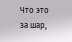Что это за шар,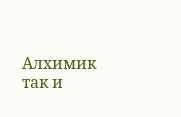Алхимик так и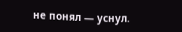не понял — уснул.